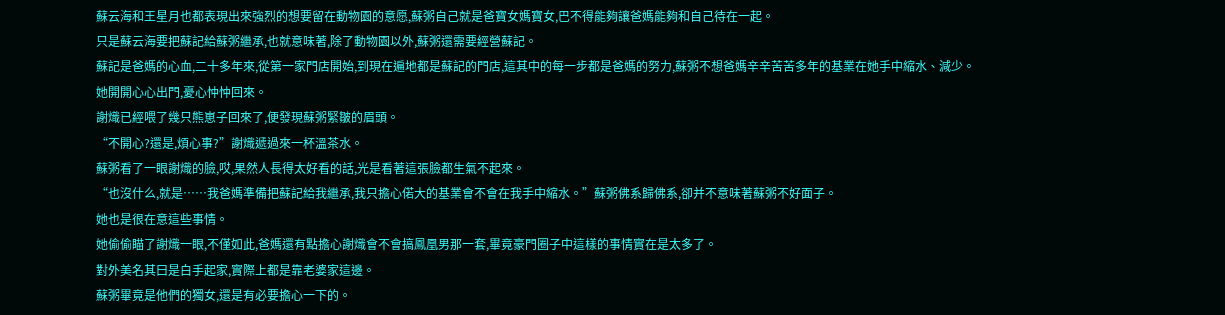蘇云海和王星月也都表現出來強烈的想要留在動物園的意愿,蘇粥自己就是爸寶女媽寶女,巴不得能夠讓爸媽能夠和自己待在一起。
只是蘇云海要把蘇記給蘇粥繼承,也就意味著,除了動物園以外,蘇粥還需要經營蘇記。
蘇記是爸媽的心血,二十多年來,從第一家門店開始,到現在遍地都是蘇記的門店,這其中的每一步都是爸媽的努力,蘇粥不想爸媽辛辛苦苦多年的基業在她手中縮水、減少。
她開開心心出門,憂心忡忡回來。
謝熾已經喂了幾只熊崽子回來了,便發現蘇粥緊皺的眉頭。
“不開心?還是,煩心事?”謝熾遞過來一杯溫茶水。
蘇粥看了一眼謝熾的臉,哎,果然人長得太好看的話,光是看著這張臉都生氣不起來。
“也沒什么,就是……我爸媽準備把蘇記給我繼承,我只擔心偌大的基業會不會在我手中縮水。”蘇粥佛系歸佛系,卻并不意味著蘇粥不好面子。
她也是很在意這些事情。
她偷偷瞄了謝熾一眼,不僅如此,爸媽還有點擔心謝熾會不會搞鳳凰男那一套,畢竟豪門圈子中這樣的事情實在是太多了。
對外美名其曰是白手起家,實際上都是靠老婆家這邊。
蘇粥畢竟是他們的獨女,還是有必要擔心一下的。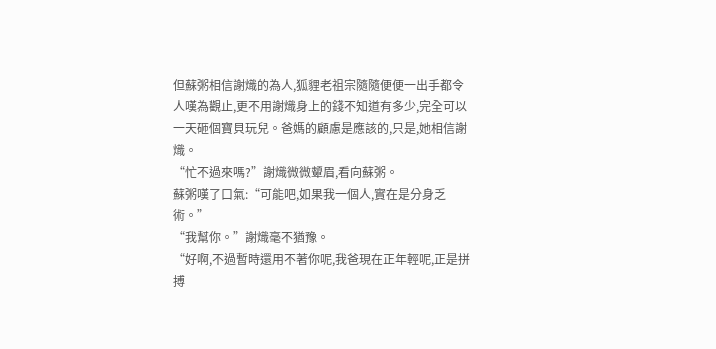但蘇粥相信謝熾的為人,狐貍老祖宗隨隨便便一出手都令人嘆為觀止,更不用謝熾身上的錢不知道有多少,完全可以一天砸個寶貝玩兒。爸媽的顧慮是應該的,只是,她相信謝熾。
“忙不過來嗎?”謝熾微微顰眉,看向蘇粥。
蘇粥嘆了口氣:“可能吧,如果我一個人,實在是分身乏術。”
“我幫你。”謝熾毫不猶豫。
“好啊,不過暫時還用不著你呢,我爸現在正年輕呢,正是拼搏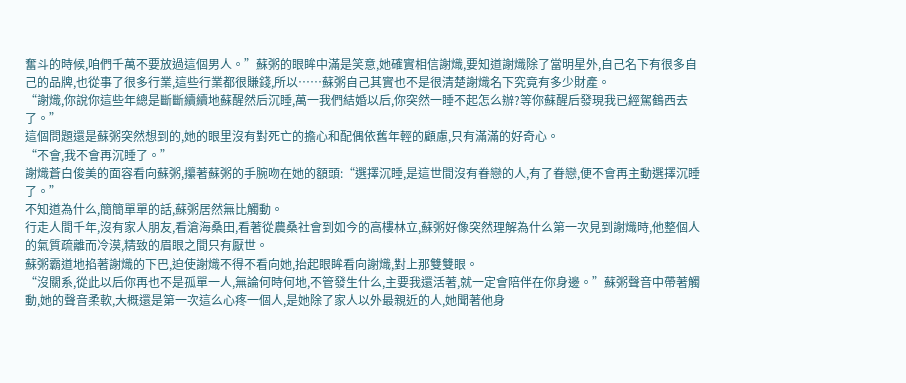奮斗的時候,咱們千萬不要放過這個男人。”蘇粥的眼眸中滿是笑意,她確實相信謝熾,要知道謝熾除了當明星外,自己名下有很多自己的品牌,也從事了很多行業,這些行業都很賺錢,所以……蘇粥自己其實也不是很清楚謝熾名下究竟有多少財產。
“謝熾,你說你這些年總是斷斷續續地蘇醒然后沉睡,萬一我們結婚以后,你突然一睡不起怎么辦?等你蘇醒后發現我已經駕鶴西去了。”
這個問題還是蘇粥突然想到的,她的眼里沒有對死亡的擔心和配偶依舊年輕的顧慮,只有滿滿的好奇心。
“不會,我不會再沉睡了。”
謝熾蒼白俊美的面容看向蘇粥,攥著蘇粥的手腕吻在她的額頭:“選擇沉睡,是這世間沒有眷戀的人,有了眷戀,便不會再主動選擇沉睡了。”
不知道為什么,簡簡單單的話,蘇粥居然無比觸動。
行走人間千年,沒有家人朋友,看滄海桑田,看著從農桑社會到如今的高樓林立,蘇粥好像突然理解為什么第一次見到謝熾時,他整個人的氣質疏離而冷漠,精致的眉眼之間只有厭世。
蘇粥霸道地掐著謝熾的下巴,迫使謝熾不得不看向她,抬起眼眸看向謝熾,對上那雙雙眼。
“沒關系,從此以后你再也不是孤單一人,無論何時何地,不管發生什么,主要我還活著,就一定會陪伴在你身邊。”蘇粥聲音中帶著觸動,她的聲音柔軟,大概還是第一次這么心疼一個人,是她除了家人以外最親近的人,她聞著他身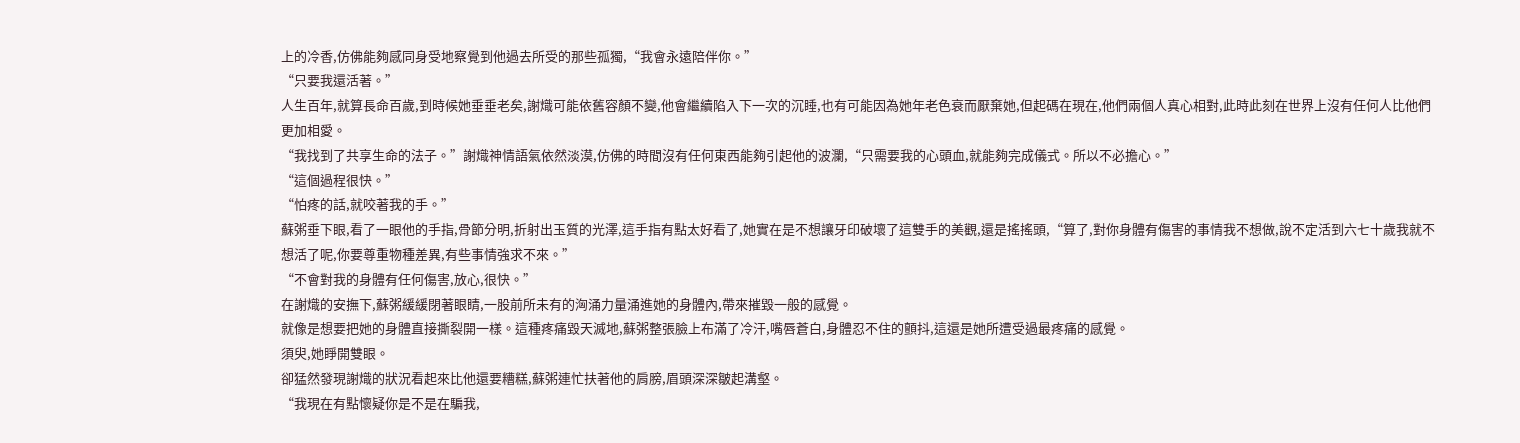上的冷香,仿佛能夠感同身受地察覺到他過去所受的那些孤獨,“我會永遠陪伴你。”
“只要我還活著。”
人生百年,就算長命百歲,到時候她垂垂老矣,謝熾可能依舊容顏不變,他會繼續陷入下一次的沉睡,也有可能因為她年老色衰而厭棄她,但起碼在現在,他們兩個人真心相對,此時此刻在世界上沒有任何人比他們更加相愛。
“我找到了共享生命的法子。”謝熾神情語氣依然淡漠,仿佛的時間沒有任何東西能夠引起他的波瀾,“只需要我的心頭血,就能夠完成儀式。所以不必擔心。”
“這個過程很快。”
“怕疼的話,就咬著我的手。”
蘇粥垂下眼,看了一眼他的手指,骨節分明,折射出玉質的光澤,這手指有點太好看了,她實在是不想讓牙印破壞了這雙手的美觀,還是搖搖頭,“算了,對你身體有傷害的事情我不想做,說不定活到六七十歲我就不想活了呢,你要尊重物種差異,有些事情強求不來。”
“不會對我的身體有任何傷害,放心,很快。”
在謝熾的安撫下,蘇粥緩緩閉著眼睛,一股前所未有的洶涌力量涌進她的身體內,帶來摧毀一般的感覺。
就像是想要把她的身體直接撕裂開一樣。這種疼痛毀天滅地,蘇粥整張臉上布滿了冷汗,嘴唇蒼白,身體忍不住的顫抖,這還是她所遭受過最疼痛的感覺。
須臾,她睜開雙眼。
卻猛然發現謝熾的狀況看起來比他還要糟糕,蘇粥連忙扶著他的肩膀,眉頭深深皺起溝壑。
“我現在有點懷疑你是不是在騙我,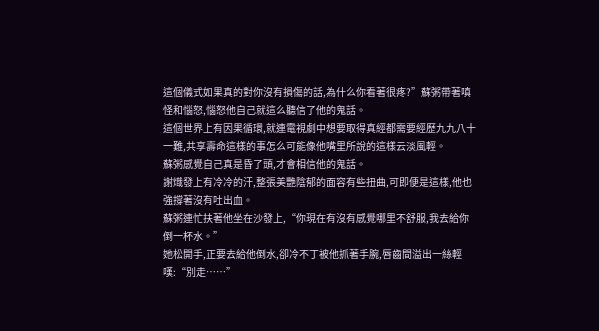這個儀式如果真的對你沒有損傷的話,為什么你看著很疼?”蘇粥帶著嗔怪和惱怒,惱怒他自己就這么聽信了他的鬼話。
這個世界上有因果循環,就連電視劇中想要取得真經都需要經歷九九八十一難,共享壽命這樣的事怎么可能像他嘴里所說的這樣云淡風輕。
蘇粥感覺自己真是昏了頭,才會相信他的鬼話。
謝熾發上有冷冷的汗,整張美艷陰郁的面容有些扭曲,可即便是這樣,他也強撐著沒有吐出血。
蘇粥連忙扶著他坐在沙發上,“你現在有沒有感覺哪里不舒服,我去給你倒一杯水。”
她松開手,正要去給他倒水,卻冷不丁被他抓著手腕,唇齒間溢出一絲輕嘆:“別走……”